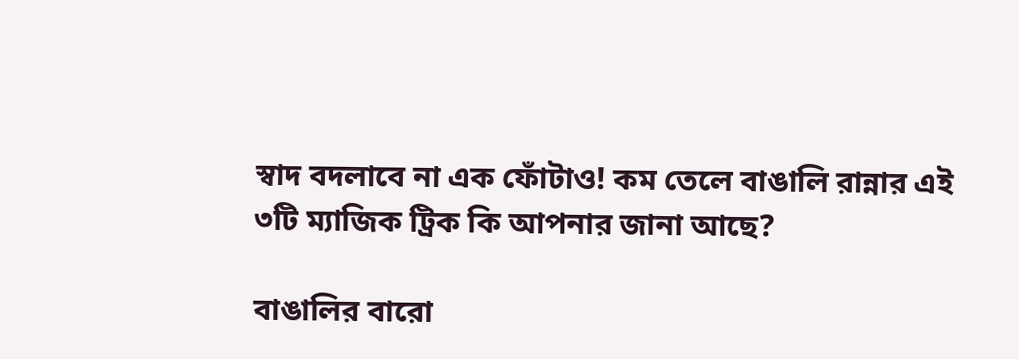স্বাদ বদলাবে না এক ফোঁটাও! কম তেলে বাঙালি রান্নার এই ৩টি ম্যাজিক ট্রিক কি আপনার জানা আছে?

বাঙালির বারো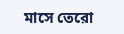মাসে তেরো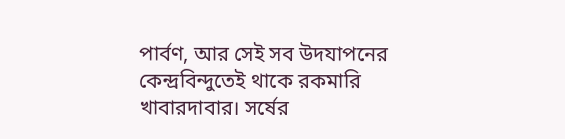পার্বণ, আর সেই সব উদযাপনের কেন্দ্রবিন্দুতেই থাকে রকমারি খাবারদাবার। সর্ষের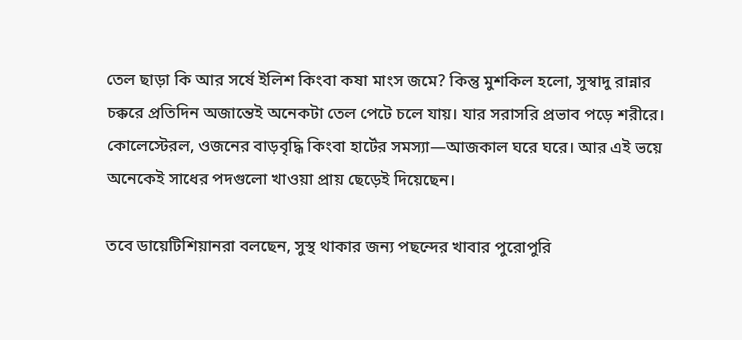তেল ছাড়া কি আর সর্ষে ইলিশ কিংবা কষা মাংস জমে? কিন্তু মুশকিল হলো, সুস্বাদু রান্নার চক্করে প্রতিদিন অজান্তেই অনেকটা তেল পেটে চলে যায়। যার সরাসরি প্রভাব পড়ে শরীরে। কোলেস্টেরল, ওজনের বাড়বৃদ্ধি কিংবা হার্টের সমস্যা—আজকাল ঘরে ঘরে। আর এই ভয়ে অনেকেই সাধের পদগুলো খাওয়া প্রায় ছেড়েই দিয়েছেন।

তবে ডায়েটিশিয়ানরা বলছেন, সুস্থ থাকার জন্য পছন্দের খাবার পুরোপুরি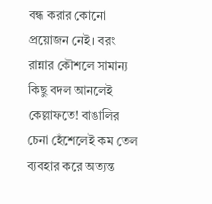বন্ধ করার কোনো প্রয়োজন নেই। বরং রান্নার কৌশলে সামান্য কিছু বদল আনলেই কেল্লাফতে! বাঙালির চেনা হেঁশেলেই কম তেল ব্যবহার করে অত্যন্ত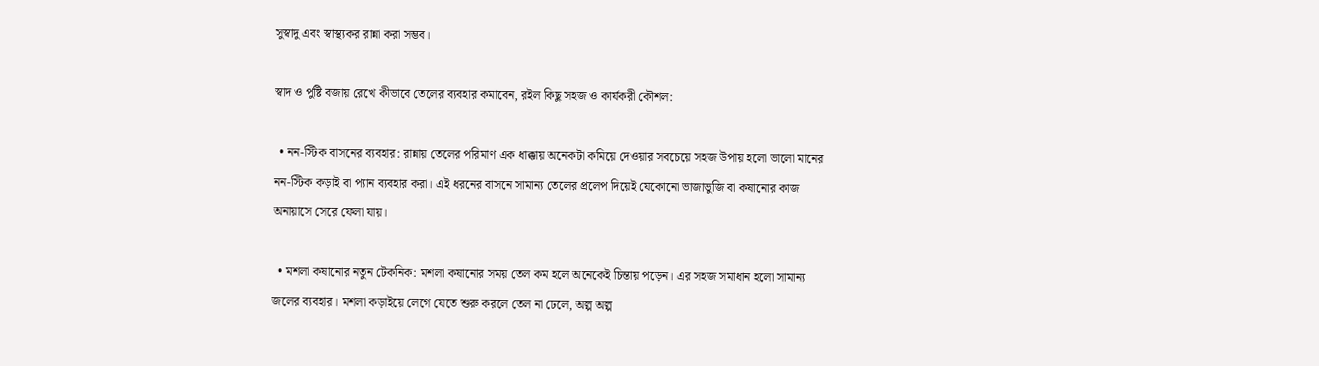সুস্বাদু এবং স্বাস্থ্যকর রান্না করা সম্ভব।

স্বাদ ও পুষ্টি বজায় রেখে কীভাবে তেলের ব্যবহার কমাবেন, রইল কিছু সহজ ও কার্যকরী কৌশল:

  • নন-স্টিক বাসনের ব্যবহার: রান্নায় তেলের পরিমাণ এক ধাক্কায় অনেকটা কমিয়ে দেওয়ার সবচেয়ে সহজ উপায় হলো ভালো মানের নন-স্টিক কড়াই বা প্যান ব্যবহার করা। এই ধরনের বাসনে সামান্য তেলের প্রলেপ দিয়েই যেকোনো ভাজাভুজি বা কষানোর কাজ অনায়াসে সেরে ফেলা যায়।

  • মশলা কষানোর নতুন টেকনিক: মশলা কষানোর সময় তেল কম হলে অনেকেই চিন্তায় পড়েন। এর সহজ সমাধান হলো সামান্য জলের ব্যবহার। মশলা কড়াইয়ে লেগে যেতে শুরু করলে তেল না ঢেলে, অল্প অল্প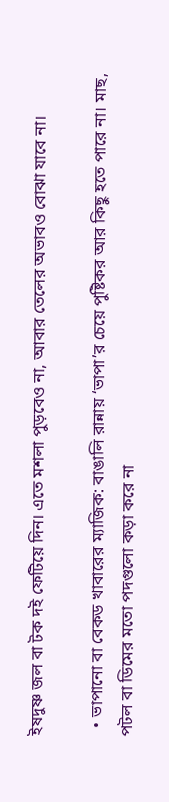ইষদুষ্ণ জল বা টক দই ফেটিয়ে দিন। এতে মশলা পুড়বেও না, আবার তেলের অভাবও বোঝা যাবে না।

  • ভাপানো বা বেকড খাবারের ম্যাজিক: বাঙালি রান্নায় ‘ভাপা’র চেয়ে পুষ্টিকর আর কিছু হতে পারে না। মাছ, পটল বা ডিমের মতো পদগুলো কড়া করে না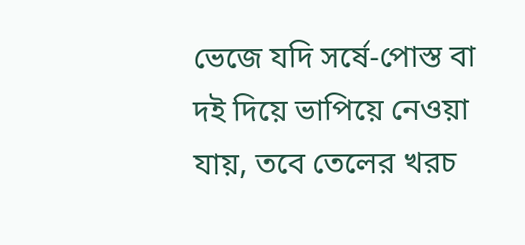ভেজে যদি সর্ষে-পোস্ত বা দই দিয়ে ভাপিয়ে নেওয়া যায়, তবে তেলের খরচ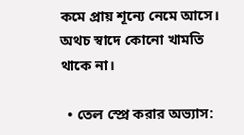কমে প্রায় শূন্যে নেমে আসে। অথচ স্বাদে কোনো খামতি থাকে না।

  • তেল স্প্রে করার অভ্যাস: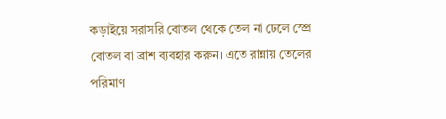কড়াইয়ে সরাসরি বোতল থেকে তেল না ঢেলে স্প্রে বোতল বা ব্রাশ ব্যবহার করুন। এতে রান্নায় তেলের পরিমাণ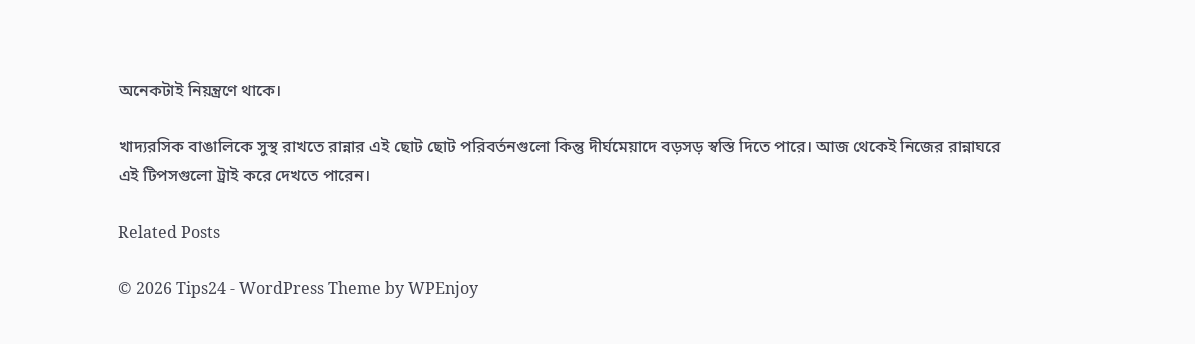অনেকটাই নিয়ন্ত্রণে থাকে।

খাদ্যরসিক বাঙালিকে সুস্থ রাখতে রান্নার এই ছোট ছোট পরিবর্তনগুলো কিন্তু দীর্ঘমেয়াদে বড়সড় স্বস্তি দিতে পারে। আজ থেকেই নিজের রান্নাঘরে এই টিপসগুলো ট্রাই করে দেখতে পারেন।

Related Posts

© 2026 Tips24 - WordPress Theme by WPEnjoy